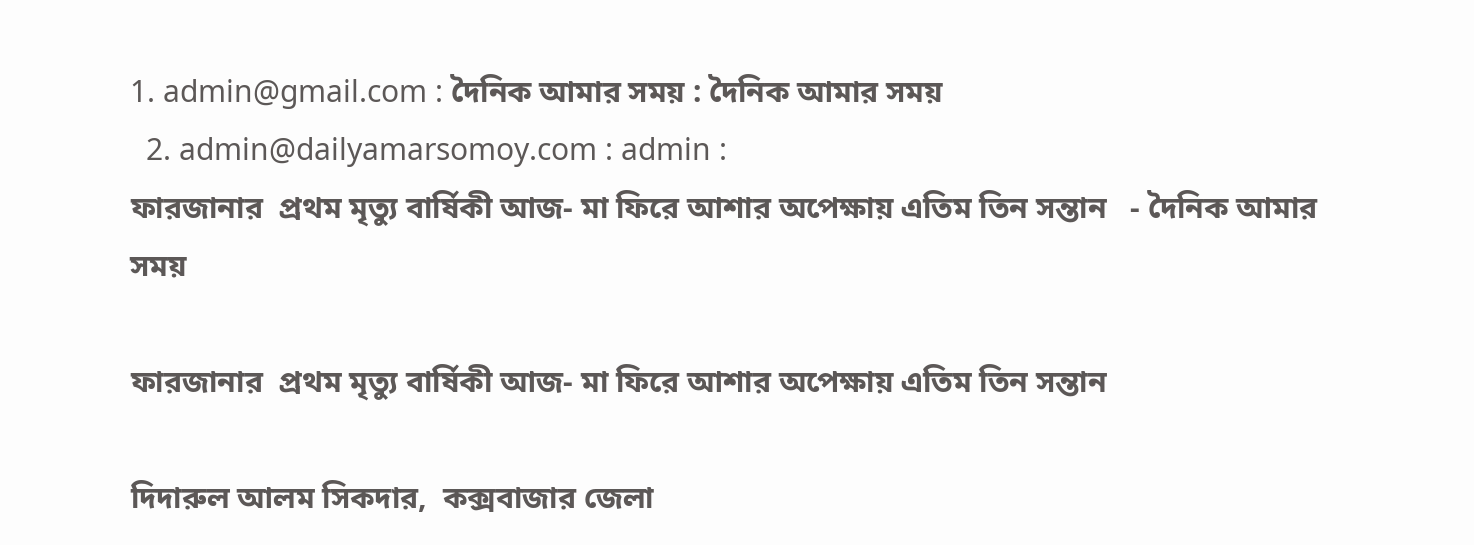1. admin@gmail.com : দৈনিক আমার সময় : দৈনিক আমার সময়
  2. admin@dailyamarsomoy.com : admin :
ফারজানার  প্রথম মৃত্যু বার্ষিকী আজ- মা ফিরে আশার অপেক্ষায় এতিম তিন সন্তান   - দৈনিক আমার সময়

ফারজানার  প্রথম মৃত্যু বার্ষিকী আজ- মা ফিরে আশার অপেক্ষায় এতিম তিন সন্তান

দিদারুল আলম সিকদার,  কক্সবাজার জেলা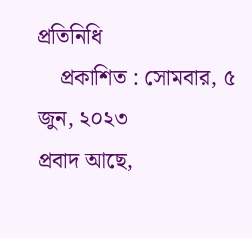প্রতিনিধি
    প্রকাশিত : সোমবার, ৫ জুন, ২০২৩
প্রবাদ আছে,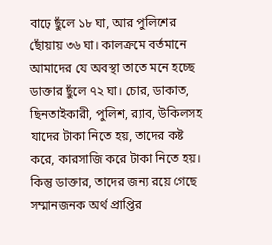বাঢ়ে ছুঁলে ১৮ ঘা, আর পুলিশের ছোঁয়ায় ৩৬ ঘা। কালক্রমে বর্তমানে আমাদের যে অবস্থা তাতে মনে হচ্ছে ডাক্তার ছুঁলে ৭২ ঘা। চোর, ডাকাত, ছিনতাইকারী, পুলিশ, র‍্যাব, উকিলসহ যাদের টাকা নিতে হয়, তাদের কষ্ট করে, কারসাজি করে টাকা নিতে হয়। কিন্তু ডাক্তার, তাদের জন্য রয়ে গেছে সম্মানজনক অর্থ প্রাপ্তির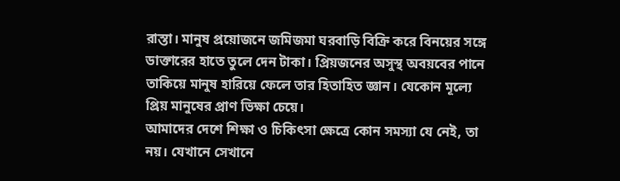রাস্তা। মানুষ প্রয়োজনে জমিজমা ঘরবাড়ি বিক্রি করে বিনয়ের সঙ্গে ডাক্তারের হাতে তুলে দেন টাকা। প্রিয়জনের অসুস্থ অবয়বের পানে তাকিয়ে মানুষ হারিয়ে ফেলে তার হিতাহিত জ্ঞান। যেকোন মূল্যে প্রিয় মানুষের প্রাণ ভিক্ষা চেয়ে।
আমাদের দেশে শিক্ষা ও চিকিৎসা ক্ষেত্রে কোন সমস্যা যে নেই, তা নয়। যেখানে সেখানে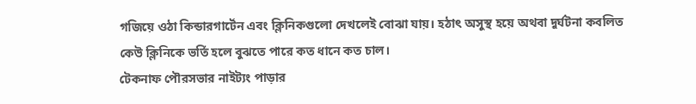গজিয়ে ওঠা কিন্ডারগার্টেন এবং ক্লিনিকগুলো দেখলেই বোঝা যায়। হঠাৎ অসুস্থ হয়ে অথবা দুর্ঘটনা কবলিত কেউ ক্লিনিকে ভর্তি হলে বুঝতে পারে কত ধানে কত চাল।
টেকনাফ পৌরসভার নাইট্যং পাড়ার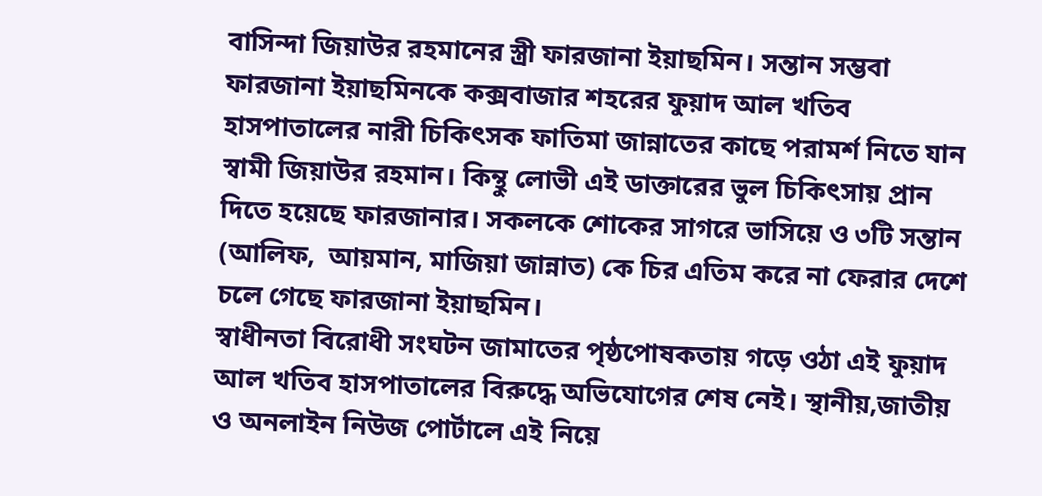বাসিন্দা জিয়াউর রহমানের স্ত্রী ফারজানা ইয়াছমিন। সন্তান সম্ভবা ফারজানা ইয়াছমিনকে কক্সবাজার শহরের ফুয়াদ আল খতিব হাসপাতালের নারী চিকিৎসক ফাতিমা জান্নাতের কাছে পরামর্শ নিতে যান স্বামী জিয়াউর রহমান। কিন্থু লোভী এই ডাক্তারের ভুল চিকিৎসায় প্রান দিতে হয়েছে ফারজানার। সকলকে শোকের সাগরে ভাসিয়ে ও ৩টি সন্তান (আলিফ,  আয়মান, মাজিয়া জান্নাত) কে চির এতিম করে না ফেরার দেশে চলে গেছে ফারজানা ইয়াছমিন।
স্বাধীনতা বিরোধী সংঘটন জামাতের পৃষ্ঠপোষকতায় গড়ে ওঠা এই ফুয়াদ আল খতিব হাসপাতালের বিরুদ্ধে অভিযোগের শেষ নেই। স্থানীয়,জাতীয় ও অনলাইন নিউজ পোর্টালে এই নিয়ে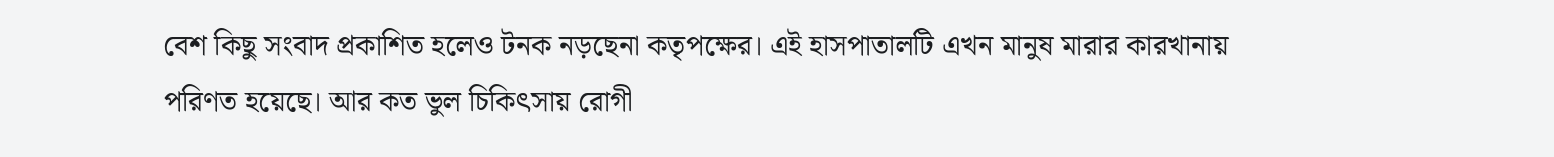বেশ কিছু সংবাদ প্রকাশিত হলেও টনক নড়ছেনা কতৃপক্ষের। এই হাসপাতালটি এখন মানুষ মারার কারখানায় পরিণত হয়েছে। আর কত ভুল চিকিৎসায় রোগী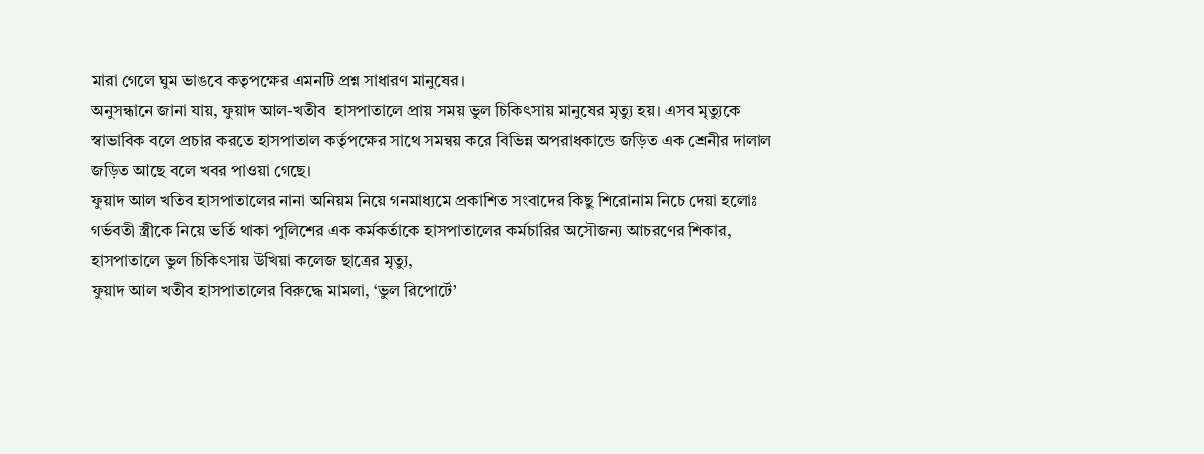মারা গেলে ঘুম ভাঙবে কতৃপক্ষের এমনটি প্রশ্ন সাধারণ মানুষের।
অনুসন্ধানে জানা যায়, ফুয়াদ আল-খতীব  হাসপাতালে প্রায় সময় ভুল চিকিৎসায় মানুষের মৃত্যু হয়। এসব মৃত্যুকে স্বাভাবিক বলে প্রচার করতে হাসপাতাল কর্তৃপক্ষের সাথে সমন্বয় করে বিভিন্ন অপরাধকান্ডে জড়িত এক শ্রেনীর দালাল জড়িত আছে বলে খবর পাওয়া গেছে।
ফুয়াদ আল খতিব হাসপাতালের নানা অনিয়ম নিয়ে গনমাধ্যমে প্রকাশিত সংবাদের কিছু শিরোনাম নিচে দেয়া হলোঃ
গর্ভবতী স্ত্রীকে নিয়ে ভর্তি থাকা পুলিশের এক কর্মকর্তাকে হাসপাতালের কর্মচারির অসৌজন্য আচরণের শিকার,
হাসপাতালে ভুল চিকিৎসায় উখিয়া কলেজ ছাত্রের মৃত্যু,
ফুয়াদ আল খতীব হাসপাতালের বিরুদ্ধে মামলা, ‘ভুল রিপোর্টে’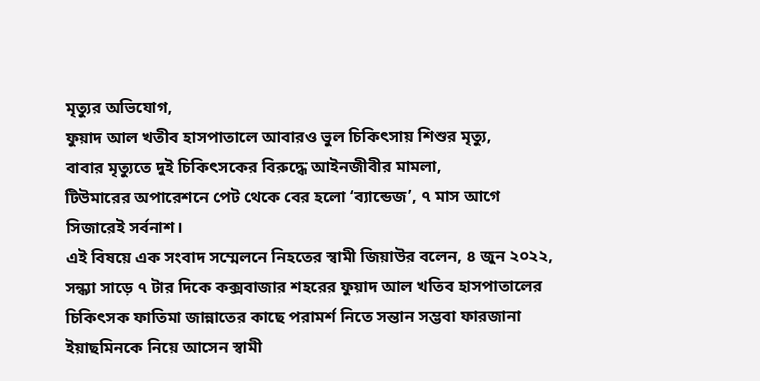মৃত্যুর অভিযোগ,
ফুয়াদ আল খতীব হাসপাতালে আবারও ভুল চিকিৎসায় শিশুর মৃত্যু,
বাবার মৃত্যুতে দুই চিকিৎসকের বিরুদ্ধে আইনজীবীর মামলা,
টিউমারের অপারেশনে পেট থেকে বের হলো ‘ব্যান্ডেজ’, ৭ মাস আগে সিজারেই সর্বনাশ।
এই বিষয়ে এক সংবাদ সম্মেলনে নিহতের স্বামী জিয়াউর বলেন, ৪ জুন ২০২২, সন্ধ্যা সাড়ে ৭ টার দিকে কক্সবাজার শহরের ফুয়াদ আল খতিব হাসপাতালের চিকিৎসক ফাতিমা জান্নাতের কাছে পরামর্শ নিতে সন্তান সম্ভবা ফারজানা ইয়াছমিনকে নিয়ে আসেন স্বামী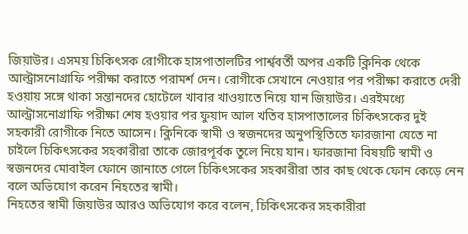জিয়াউর। এসময় চিকিৎসক রোগীকে হাসপাতালটির পার্শ্ববর্তী অপর একটি ক্লিনিক থেকে আল্ট্রাসনোগ্রাফি পরীক্ষা করাতে পরামর্শ দেন। রোগীকে সেখানে নেওয়ার পর পরীক্ষা করাতে দেরী হওয়ায় সঙ্গে থাকা সন্তানদের হোটেলে খাবার খাওয়াতে নিয়ে যান জিয়াউর। এরইমধ্যে আল্ট্রাসনোগ্রাফি পরীক্ষা শেষ হওয়ার পর ফুয়াদ আল খতিব হাসপাতালের চিকিৎসকের দুই সহকারী রোগীকে নিতে আসেন। ক্লিনিকে স্বামী ও স্বজনদের অনুপস্থিতিতে ফারজানা যেতে না চাইলে চিকিৎসকের সহকারীরা তাকে জোরপূর্বক তুলে নিয়ে যান। ফারজানা বিষয়টি স্বামী ও স্বজনদের মোবাইল ফোনে জানাতে গেলে চিকিৎসকের সহকারীরা তার কাছ থেকে ফোন কেড়ে নেন বলে অভিযোগ করেন নিহতের স্বামী।
নিহতের স্বামী জিয়াউর আরও অভিযোগ করে বলেন, চিকিৎসকের সহকারীরা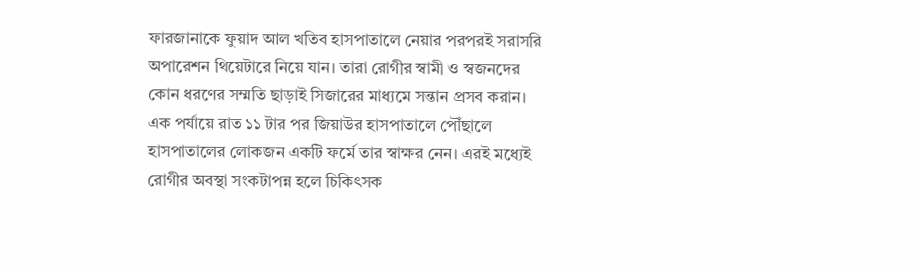ফারজানাকে ফুয়াদ আল খতিব হাসপাতালে নেয়ার পরপরই সরাসরি অপারেশন থিয়েটারে নিয়ে যান। তারা রোগীর স্বামী ও স্বজনদের কোন ধরণের সম্মতি ছাড়াই সিজারের মাধ্যমে সন্তান প্রসব করান। এক পর্যায়ে রাত ১১ টার পর জিয়াউর হাসপাতালে পৌঁছালে হাসপাতালের লোকজন একটি ফর্মে তার স্বাক্ষর নেন। এরই মধ্যেই রোগীর অবস্থা সংকটাপন্ন হলে চিকিৎসক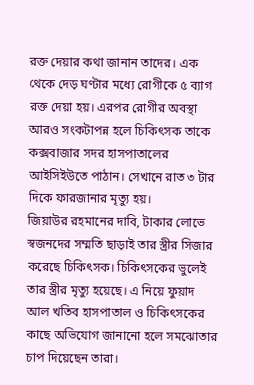রক্ত দেয়ার কথা জানান তাদের। এক থেকে দেড় ঘণ্টার মধ্যে রোগীকে ৫ ব্যাগ রক্ত দেয়া হয়। এরপর রোগীর অবস্থা আরও সংকটাপন্ন হলে চিকিৎসক তাকে কক্সবাজার সদর হাসপাতালের আইসিইউতে পাঠান। সেখানে রাত ৩ টার দিকে ফারজানার মৃত্যু হয়।
জিয়াউর রহমানের দাবি, টাকার লোভে স্বজনদের সম্মতি ছাড়াই তার স্ত্রীর সিজার করেছে চিকিৎসক। চিকিৎসকের ভুলেই তার স্ত্রীর মৃত্যু হয়েছে। এ নিয়ে ফুয়াদ আল খতিব হাসপাতাল ও চিকিৎসকের কাছে অভিযোগ জানানো হলে সমঝোতার চাপ দিয়েছেন তারা।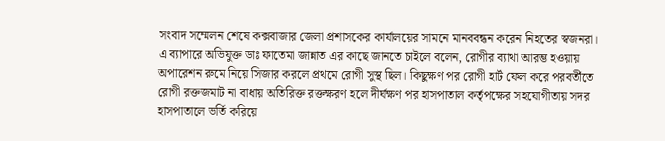সংবাদ সম্মেলন শেষে কক্সবাজার জেলা প্রশাসকের কার্যালয়ের সামনে মানববন্ধন করেন নিহতের স্বজনরা।
এ ব্যাপারে অভিযুক্ত ডাঃ ফাতেমা জান্নাত এর কাছে জানতে চাইলে বলেন, রোগীর ব্যাথা আরম্ভ হওয়ায় অপারেশন রুমে নিয়ে সিজার করলে প্রথমে রোগী সুস্থ ছিল। কিছুক্ষণ পর রোগী হার্ট ফেল করে পরবর্তীতে রোগী রক্তজমাট না বাধায় অতিরিক্ত রক্তক্ষরণ হলে দীর্ঘক্ষণ পর হাসপাতাল কর্তৃপক্ষের সহযোগীতায় সদর হাসপাতালে ভর্তি করিয়ে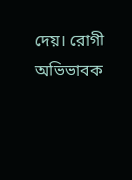দেয়। রোগী অভিভাবক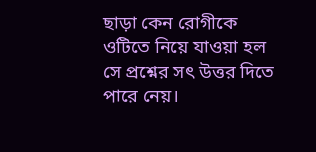ছাড়া কেন রোগীকে ওটিতে নিয়ে যাওয়া হল সে প্রশ্নের সৎ উত্তর দিতে পারে নেয়।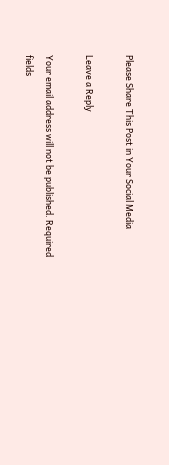Please Share This Post in Your Social Media

Leave a Reply

Your email address will not be published. Required fields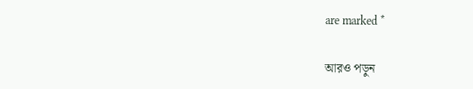are marked *

আরও পড়ুন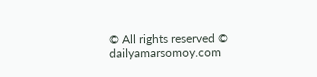© All rights reserved © dailyamarsomoy.com